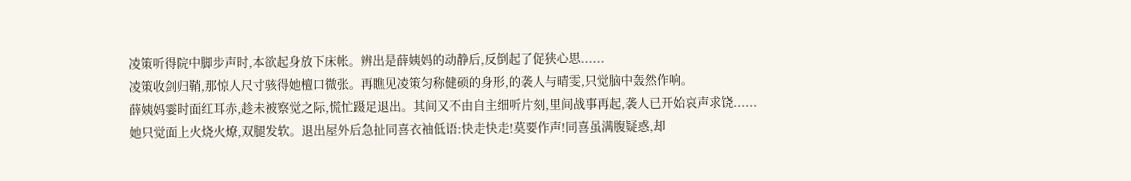凌策听得院中脚步声时,本欲起身放下床帐。辨出是薛姨妈的动静后,反倒起了促狭心思......
凌策收剑归鞘,那惊人尺寸骇得她檀口微张。再瞧见凌策匀称健硕的身形,的袭人与晴雯,只觉脑中轰然作响。
薛姨妈霎时面红耳赤,趁未被察觉之际,慌忙蹑足退出。其间又不由自主细听片刻,里间战事再起,袭人已开始哀声求饶......
她只觉面上火烧火燎,双腿发软。退出屋外后急扯同喜衣袖低语:快走快走!莫要作声!同喜虽满腹疑惑,却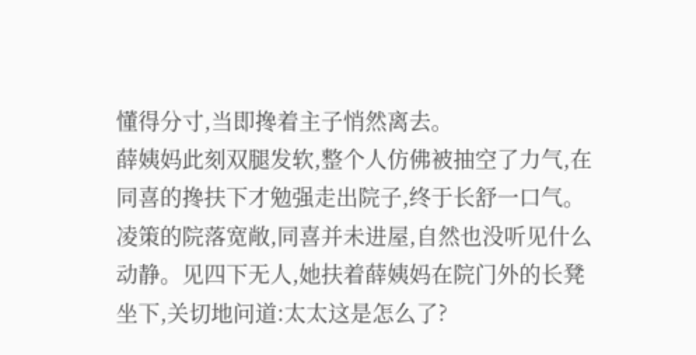懂得分寸,当即搀着主子悄然离去。
薛姨妈此刻双腿发软,整个人仿佛被抽空了力气,在同喜的搀扶下才勉强走出院子,终于长舒一口气。
凌策的院落宽敞,同喜并未进屋,自然也没听见什么动静。见四下无人,她扶着薛姨妈在院门外的长凳坐下,关切地问道:太太这是怎么了?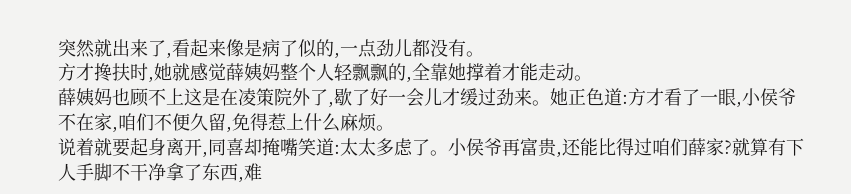突然就出来了,看起来像是病了似的,一点劲儿都没有。
方才搀扶时,她就感觉薛姨妈整个人轻飘飘的,全靠她撑着才能走动。
薛姨妈也顾不上这是在凌策院外了,歇了好一会儿才缓过劲来。她正色道:方才看了一眼,小侯爷不在家,咱们不便久留,免得惹上什么麻烦。
说着就要起身离开,同喜却掩嘴笑道:太太多虑了。小侯爷再富贵,还能比得过咱们薛家?就算有下人手脚不干净拿了东西,难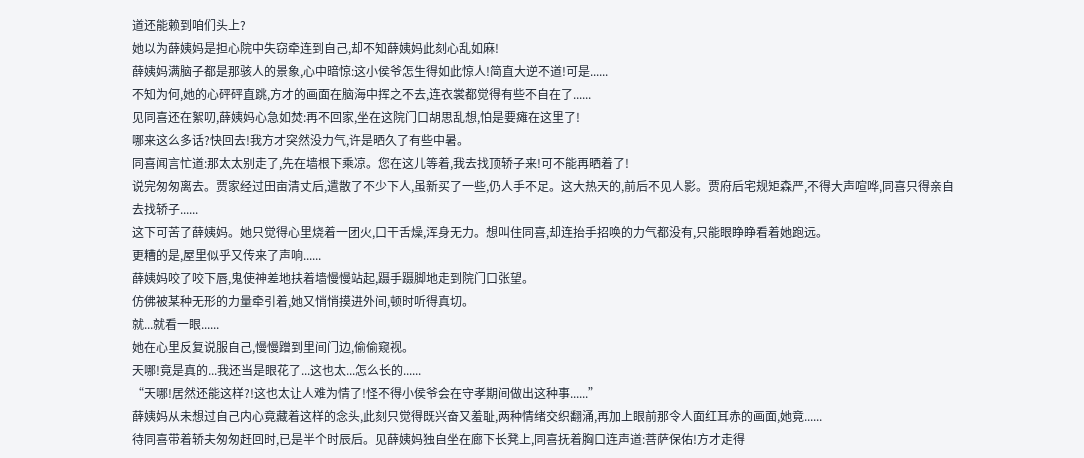道还能赖到咱们头上?
她以为薛姨妈是担心院中失窃牵连到自己,却不知薛姨妈此刻心乱如麻!
薛姨妈满脑子都是那骇人的景象,心中暗惊:这小侯爷怎生得如此惊人!简直大逆不道!可是......
不知为何,她的心砰砰直跳,方才的画面在脑海中挥之不去,连衣裳都觉得有些不自在了......
见同喜还在絮叨,薛姨妈心急如焚:再不回家,坐在这院门口胡思乱想,怕是要瘫在这里了!
哪来这么多话?快回去!我方才突然没力气,许是晒久了有些中暑。
同喜闻言忙道:那太太别走了,先在墙根下乘凉。您在这儿等着,我去找顶轿子来!可不能再晒着了!
说完匆匆离去。贾家经过田亩清丈后,遣散了不少下人,虽新买了一些,仍人手不足。这大热天的,前后不见人影。贾府后宅规矩森严,不得大声喧哗,同喜只得亲自去找轿子......
这下可苦了薛姨妈。她只觉得心里烧着一团火,口干舌燥,浑身无力。想叫住同喜,却连抬手招唤的力气都没有,只能眼睁睁看着她跑远。
更糟的是,屋里似乎又传来了声响......
薛姨妈咬了咬下唇,鬼使神差地扶着墙慢慢站起,蹑手蹑脚地走到院门口张望。
仿佛被某种无形的力量牵引着,她又悄悄摸进外间,顿时听得真切。
就...就看一眼......
她在心里反复说服自己,慢慢蹭到里间门边,偷偷窥视。
天哪!竟是真的...我还当是眼花了...这也太...怎么长的......
“天哪!居然还能这样?!这也太让人难为情了!怪不得小侯爷会在守孝期间做出这种事......”
薛姨妈从未想过自己内心竟藏着这样的念头,此刻只觉得既兴奋又羞耻,两种情绪交织翻涌,再加上眼前那令人面红耳赤的画面,她竟......
待同喜带着轿夫匆匆赶回时,已是半个时辰后。见薛姨妈独自坐在廊下长凳上,同喜抚着胸口连声道:菩萨保佑!方才走得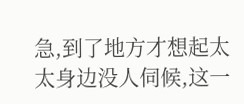急,到了地方才想起太太身边没人伺候,这一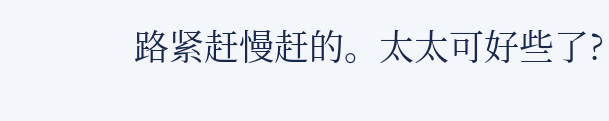路紧赶慢赶的。太太可好些了?